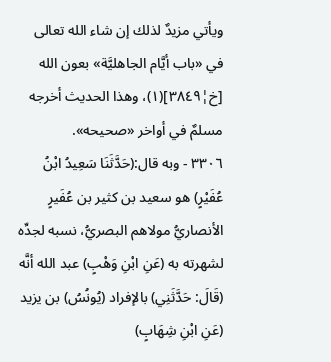ويأتي مزيدٌ لذلك إن شاء الله تعالى في «باب أيَّام الجاهليَّة» بعون الله [خ¦٣٨٤٩](١)، وهذا الحديث أخرجه مسلمٌ في أواخر «صحيحه».
٣٣٠٦ - وبه قال:(حَدَّثَنَا سَعِيدُ ابْنُ عُفَيْرٍ) هو سعيد بن كثير بن عُفَيرٍ الأنصاريُّ مولاهم البصريُّ، نسبه لجدِّه لشهرته به (عَنِ ابْنِ وَهْبٍ) عبد الله أنَّه (قَالَ: حَدَّثَنِي) بالإفراد (يُونُسُ) بن يزيد (عَنِ ابْنِ شِهَابٍ)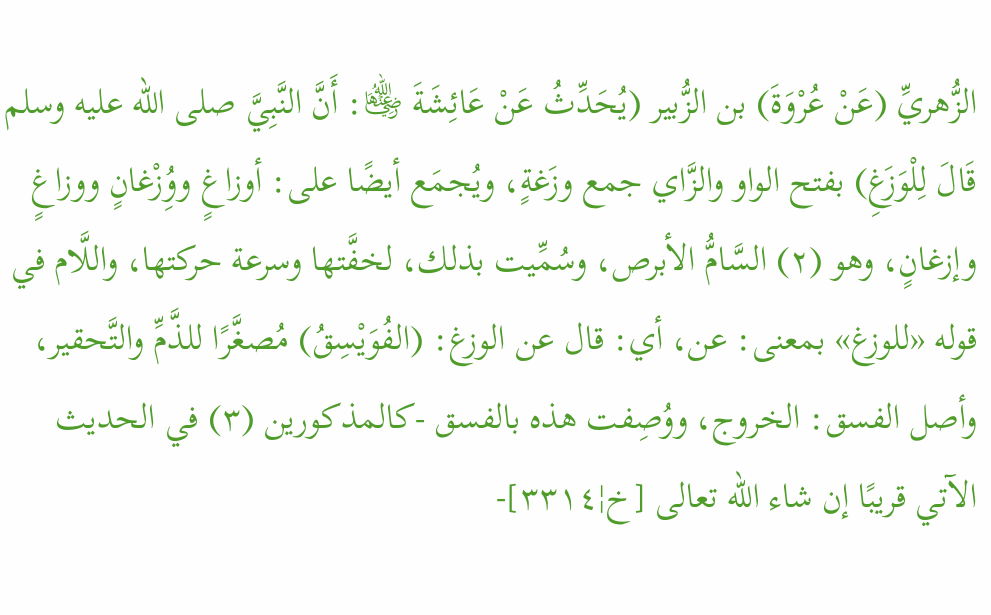الزُّهريِّ (عَنْ عُرْوَةَ) بن الزُّبير (يُحَدِّثُ عَنْ عَائِشَةَ ﵂: أَنَّ النَّبِيَّ صلى الله عليه وسلم قَالَ لِلْوَزَغِ) بفتح الواو والزَّاي جمع وزَغةٍ، ويُجمَع أيضًا على: أوزاغٍ ووُِزْغانٍ ووزاغٍ وإزغانٍ، وهو (٢) السَّامُّ الأبرص، وسُمِّيت بذلك، لخفَّتها وسرعة حركتها، واللَّام في قوله «للوزغ» بمعنى: عن، أي: قال عن الوزغ: (الفُوَيْسِقُ) مُصغَّرًا للذَّمِّ والتَّحقير، وأصل الفسق: الخروج، ووُصِفت هذه بالفسق -كالمذكورين (٣) في الحديث الآتي قريبًا إن شاء الله تعالى [خ¦٣٣١٤]-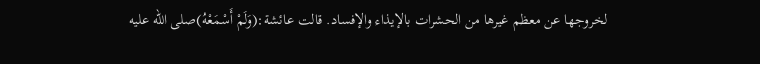لخروجها عن معظم غيرها من الحشرات بالإيذاء والإفساد. قالت عائشة:(وَلَمْ أَسْمَعْهُ)صلى الله عليه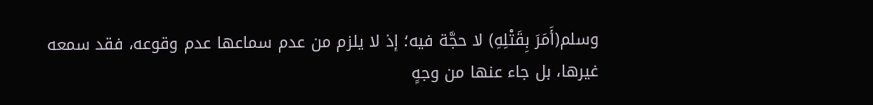وسلم(أَمَرَ بِقَتْلِهِ) لا حجَّة فيه؛ إذ لا يلزم من عدم سماعها عدم وقوعه، فقد سمعه غيرها، بل جاء عنها من وجهٍ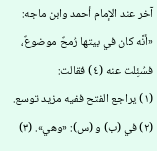آخر عند الإمام أحمد وابن ماجه: «أنَّه كان في بيتها رُمحٌ موضوعٌ، فسُئِلت عنه (٤) فقالت:
(١) يراجع الفتح ففيه مزيد توسع. (٢) في (ب) و (س): «وهي». (٣)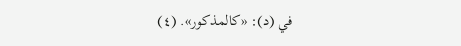في (د): «كالمذكور». (٤)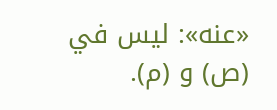«عنه»: ليس في (ص) و (م).